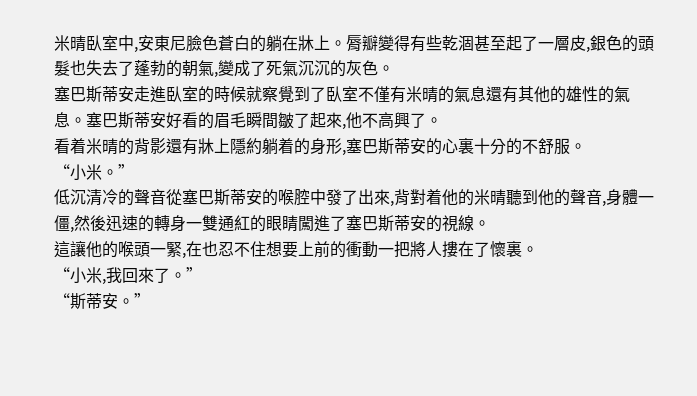米晴臥室中,安東尼臉色蒼白的躺在牀上。脣瓣變得有些乾涸甚至起了一層皮,銀色的頭髮也失去了蓬勃的朝氣,變成了死氣沉沉的灰色。
塞巴斯蒂安走進臥室的時候就察覺到了臥室不僅有米晴的氣息還有其他的雄性的氣息。塞巴斯蒂安好看的眉毛瞬間皺了起來,他不高興了。
看着米晴的背影還有牀上隱約躺着的身形,塞巴斯蒂安的心裏十分的不舒服。
“小米。”
低沉清冷的聲音從塞巴斯蒂安的喉腔中發了出來,背對着他的米晴聽到他的聲音,身體一僵,然後迅速的轉身一雙通紅的眼睛闖進了塞巴斯蒂安的視線。
這讓他的喉頭一緊,在也忍不住想要上前的衝動一把將人摟在了懷裏。
“小米,我回來了。”
“斯蒂安。”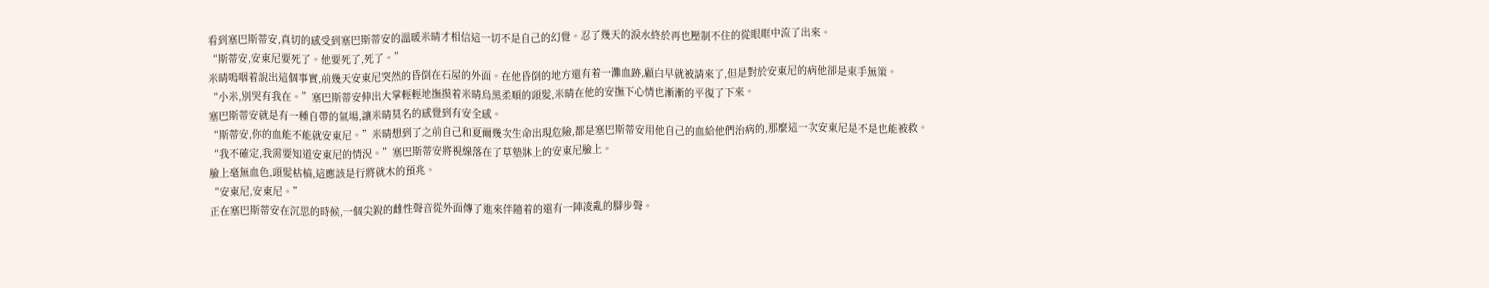看到塞巴斯蒂安,真切的感受到塞巴斯蒂安的溫暖米晴才相信這一切不是自己的幻覺。忍了幾天的淚水終於再也壓制不住的從眼眶中流了出來。
“斯蒂安,安東尼要死了。他要死了,死了。”
米晴嗚咽着說出這個事實,前幾天安東尼突然的昏倒在石屋的外面。在他昏倒的地方還有着一灘血跡,顧白早就被請來了,但是對於安東尼的病他卻是束手無策。
“小米,別哭有我在。”塞巴斯蒂安伸出大掌輕輕地撫摸着米晴烏黑柔順的頭髮,米晴在他的安撫下心情也漸漸的平復了下來。
塞巴斯蒂安就是有一種自帶的氣場,讓米晴莫名的感覺到有安全感。
“斯蒂安,你的血能不能就安東尼。”米晴想到了之前自己和夏爾幾次生命出現危險,都是塞巴斯蒂安用他自己的血給他們治病的,那麼這一次安東尼是不是也能被救。
“我不確定,我需要知道安東尼的情況。”塞巴斯蒂安將視線落在了草墊牀上的安東尼臉上。
臉上毫無血色,頭髮枯槁,這應該是行將就木的預兆。
“安東尼,安東尼。”
正在塞巴斯蒂安在沉思的時候,一個尖銳的雌性聲音從外面傳了進來伴隨着的還有一陣凌亂的腳步聲。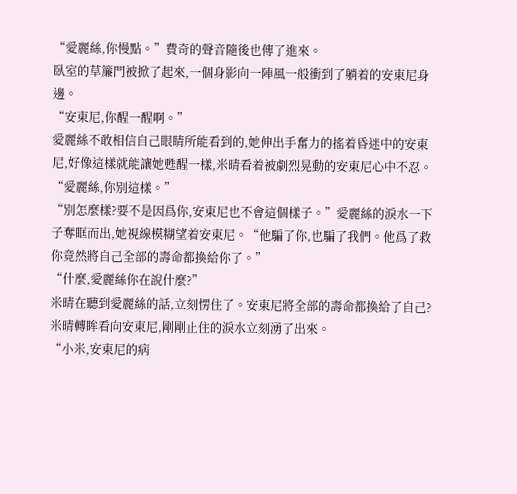“愛麗絲,你慢點。”費奇的聲音隨後也傳了進來。
臥室的草簾門被掀了起來,一個身影向一陣風一般衝到了躺着的安東尼身邊。
“安東尼,你醒一醒啊。”
愛麗絲不敢相信自己眼睛所能看到的,她伸出手奮力的搖着昏迷中的安東尼,好像這樣就能讓她甦醒一樣,米晴看着被劇烈晃動的安東尼心中不忍。
“愛麗絲,你別這樣。”
“別怎麼樣?要不是因爲你,安東尼也不會這個樣子。”愛麗絲的淚水一下子奪眶而出,她視線模糊望着安東尼。“他騙了你,也騙了我們。他爲了救你竟然將自己全部的壽命都換給你了。”
“什麼,愛麗絲你在說什麼?”
米晴在聽到愛麗絲的話,立刻愣住了。安東尼將全部的壽命都換給了自己?米晴轉眸看向安東尼,剛剛止住的淚水立刻湧了出來。
“小米,安東尼的病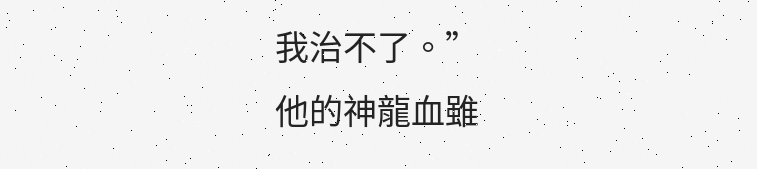我治不了。”
他的神龍血雖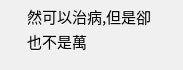然可以治病,但是卻也不是萬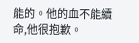能的。他的血不能續命,他很抱歉。